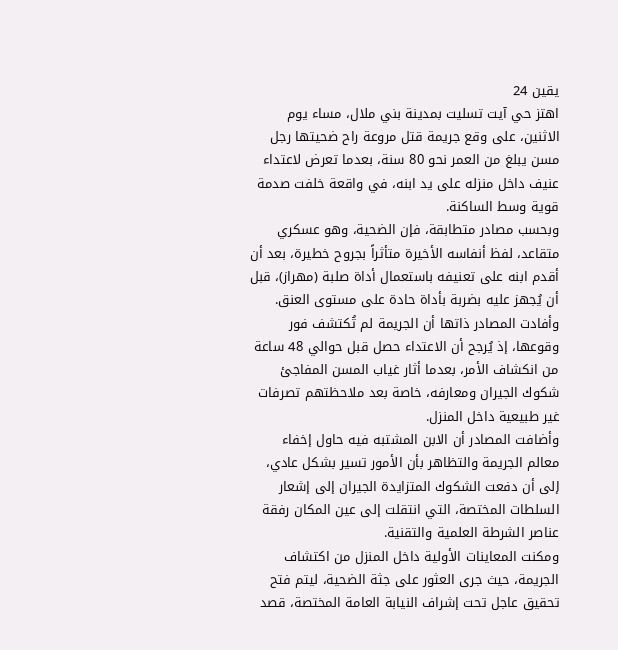يقين 24
اهتز حي آيت تسليت بمدينة بني ملال، مساء يوم الاثنين، على وقع جريمة قتل مروعة راح ضحيتها رجل مسن يبلغ من العمر نحو 80 سنة، بعدما تعرض لاعتداء عنيف داخل منزله على يد ابنه، في واقعة خلفت صدمة قوية وسط الساكنة.
وبحسب مصادر متطابقة، فإن الضحية، وهو عسكري متقاعد، لفظ أنفاسه الأخيرة متأثراً بجروح خطيرة، بعد أن أقدم ابنه على تعنيفه باستعمال أداة صلبة (مهراز)، قبل أن يُجهز عليه بضربة بأداة حادة على مستوى العنق.
وأفادت المصادر ذاتها أن الجريمة لم تُكتشف فور وقوعها، إذ يُرجح أن الاعتداء حصل قبل حوالي 48 ساعة من انكشاف الأمر، بعدما أثار غياب المسن المفاجئ شكوك الجيران ومعارفه، خاصة بعد ملاحظتهم تصرفات غير طبيعية داخل المنزل.
وأضافت المصادر أن الابن المشتبه فيه حاول إخفاء معالم الجريمة والتظاهر بأن الأمور تسير بشكل عادي، إلى أن دفعت الشكوك المتزايدة الجيران إلى إشعار السلطات المختصة، التي انتقلت إلى عين المكان رفقة عناصر الشرطة العلمية والتقنية.
ومكنت المعاينات الأولية داخل المنزل من اكتشاف الجريمة، حيث جرى العثور على جثة الضحية، ليتم فتح تحقيق عاجل تحت إشراف النيابة العامة المختصة، قصد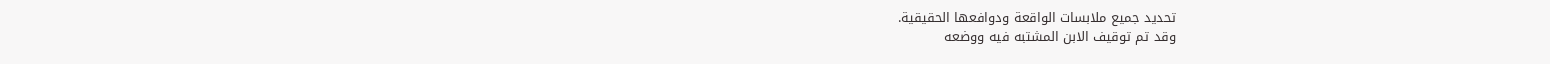تحديد جميع ملابسات الواقعة ودوافعها الحقيقية.
وقد تم توقيف الابن المشتبه فيه ووضعه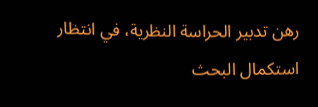رهن تدبير الحراسة النظرية، في انتظار استكمال البحث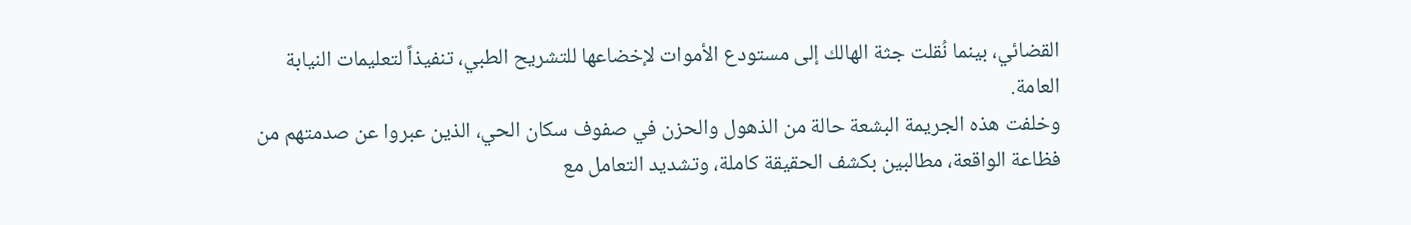القضائي، بينما نُقلت جثة الهالك إلى مستودع الأموات لإخضاعها للتشريح الطبي، تنفيذاً لتعليمات النيابة العامة.
وخلفت هذه الجريمة البشعة حالة من الذهول والحزن في صفوف سكان الحي، الذين عبروا عن صدمتهم من فظاعة الواقعة، مطالبين بكشف الحقيقة كاملة، وتشديد التعامل مع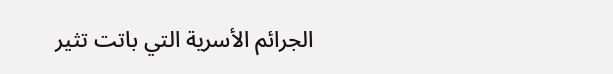الجرائم الأسرية التي باتت تثير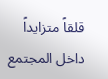قلقاً متزايداً داخل المجتمع